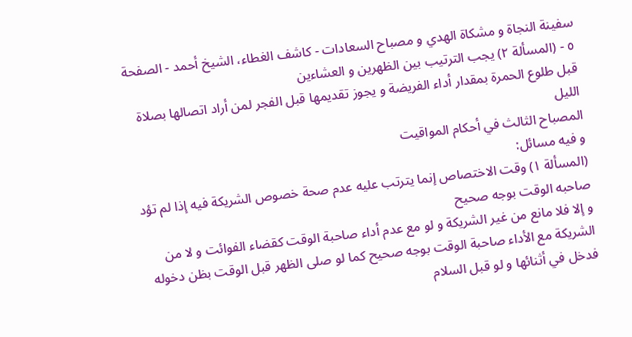سفينة النجاة و مشكاة الهدي و مصباح السعادات - كاشف الغطاء، الشيخ أحمد - الصفحة ٥ - (المسألة ٢) يجب الترتيب بين الظهرين و العشاءين
قبل طلوع الحمرة بمقدار أداء الفريضة و يجوز تقديمها قبل الفجر لمن أراد اتصالها بصلاة الليل
المصباح الثالث في أحكام المواقيت
و فيه مسائل:
(المسألة ١) وقت الاختصاص إنما يترتب عليه عدم صحة خصوص الشريكة فيه إذا لم تؤد صاحبه الوقت بوجه صحيح
و إلا فلا مانع من غير الشريكة و لو مع عدم أداء صاحبة الوقت كقضاء الفوائت و لا من الشريكة مع الأداء صاحبة الوقت بوجه صحيح كما لو صلى الظهر قبل الوقت بظن دخوله فدخل في أثنائها و لو قبل السلام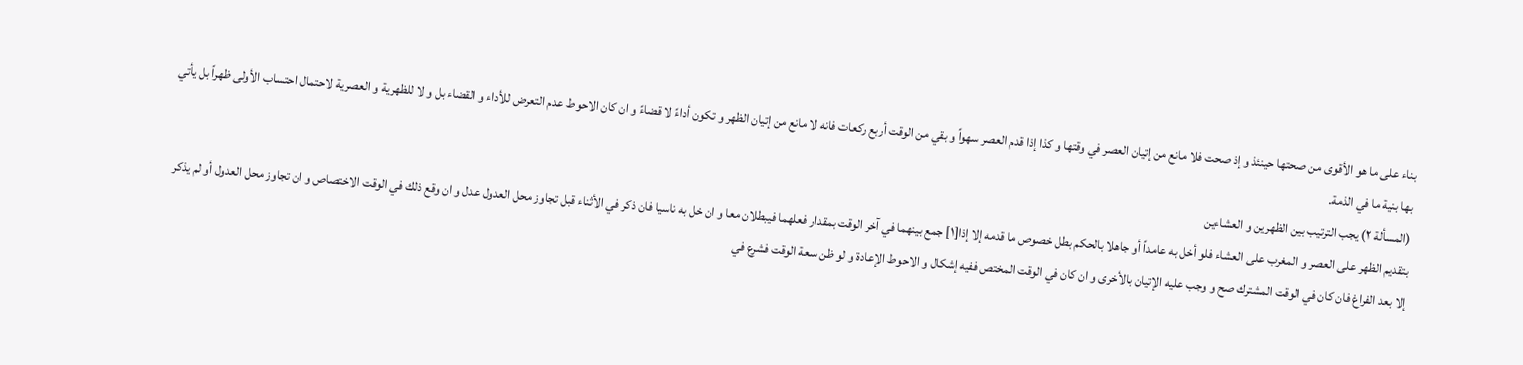بناء على ما هو الأقوى من صحتها حينئذ و إذ صحت فلا مانع من إتيان العصر في وقتها و كذا إذا قدم العصر سهواً و بقي من الوقت أربع ركعات فانه لا مانع من إتيان الظهر و تكون أداءً لا قضاءً و ان كان الاحوط عدم التعرض للأداء و القضاء بل و لا للظهرية و العصرية لاحتمال احتساب الأولى ظهراً بل يأتي بها بنية ما في الذمة.
(المسألة ٢) يجب الترتيب بين الظهرين و العشاءين
بتقديم الظهر على العصر و المغرب على العشاء فلو أخل به عامداً أو جاهلا بالحكم بطل خصوص ما قدمه إلا إذا[١] جمع بينهما في آخر الوقت بمقدار فعلهما فيبطلان معا و ان خل به ناسيا فان ذكر في الأثناء قبل تجاوز محل العدول عدل و ان وقع ذلك في الوقت الاختصاص و ان تجاوز محل العدول أو لم يذكر إلا بعد الفراغ فان كان في الوقت المشترك صح و وجب عليه الإتيان بالأخرى و ان كان في الوقت المختص ففيه إشكال و الاحوط الإعادة و لو ظن سعة الوقت فشرع في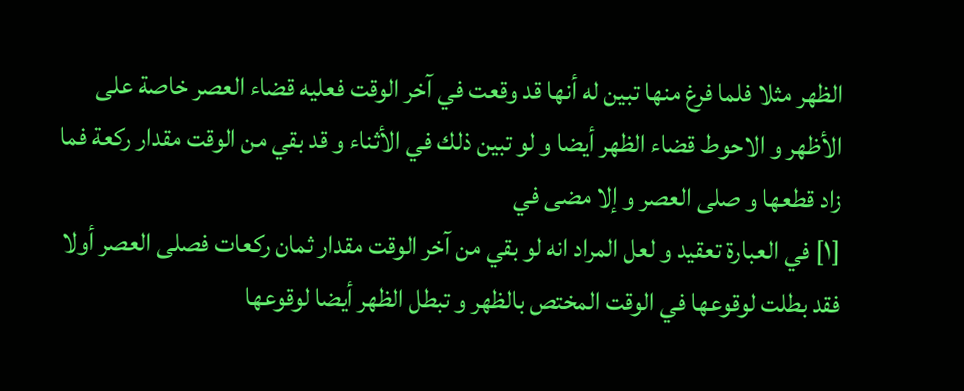الظهر مثلا فلما فرغ منها تبين له أنها قد وقعت في آخر الوقت فعليه قضاء العصر خاصة على الأظهر و الاحوط قضاء الظهر أيضا و لو تبين ذلك في الأثناء و قد بقي من الوقت مقدار ركعة فما زاد قطعها و صلى العصر و إلا مضى في
[١] في العبارة تعقيد و لعل المراد انه لو بقي من آخر الوقت مقدار ثمان ركعات فصلى العصر أولا فقد بطلت لوقوعها في الوقت المختص بالظهر و تبطل الظهر أيضا لوقوعها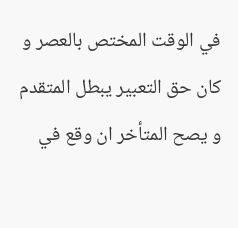في الوقت المختص بالعصر و كان حق التعبير يبطل المتقدم و يصح المتأخر ان وقع في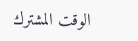الوقت المشترك